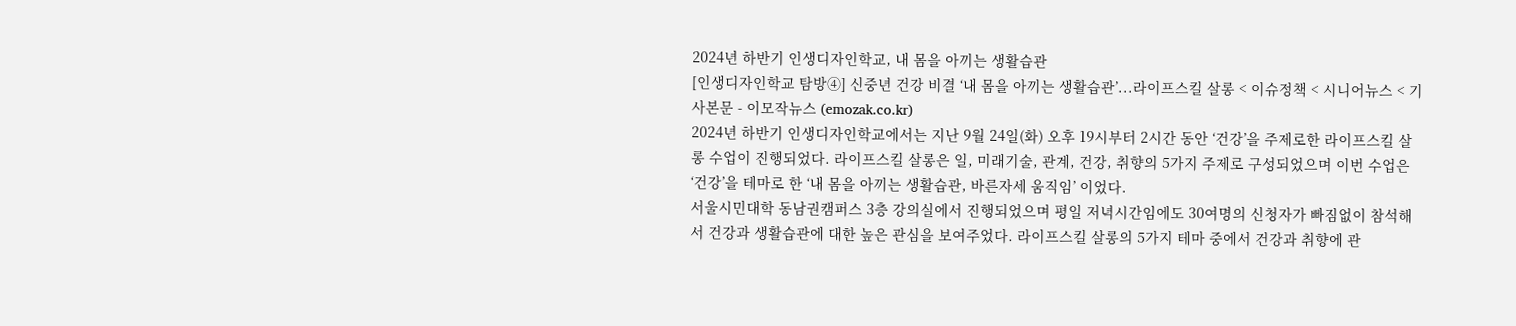2024년 하반기 인생디자인학교, 내 몸을 아끼는 생활습관
[인생디자인학교 탐방④] 신중년 건강 비결 ‘내 몸을 아끼는 생활습관’...라이프스킬 살롱 < 이슈정책 < 시니어뉴스 < 기사본문 - 이모작뉴스 (emozak.co.kr)
2024년 하반기 인생디자인학교에서는 지난 9월 24일(화) 오후 19시부터 2시간 동안 ‘건강’을 주제로한 라이프스킬 살롱 수업이 진행되었다. 라이프스킬 살롱은 일, 미래기술, 관계, 건강, 취향의 5가지 주제로 구성되었으며 이번 수업은 ‘건강’을 테마로 한 ‘내 몸을 아끼는 생활습관, 바른자세 움직임’ 이었다.
서울시민대학 동남권캠퍼스 3층 강의실에서 진행되었으며 평일 저녁시간임에도 30여명의 신청자가 빠짐없이 참석해서 건강과 생활습관에 대한 높은 관심을 보여주었다. 라이프스킬 살롱의 5가지 테마 중에서 건강과 취향에 관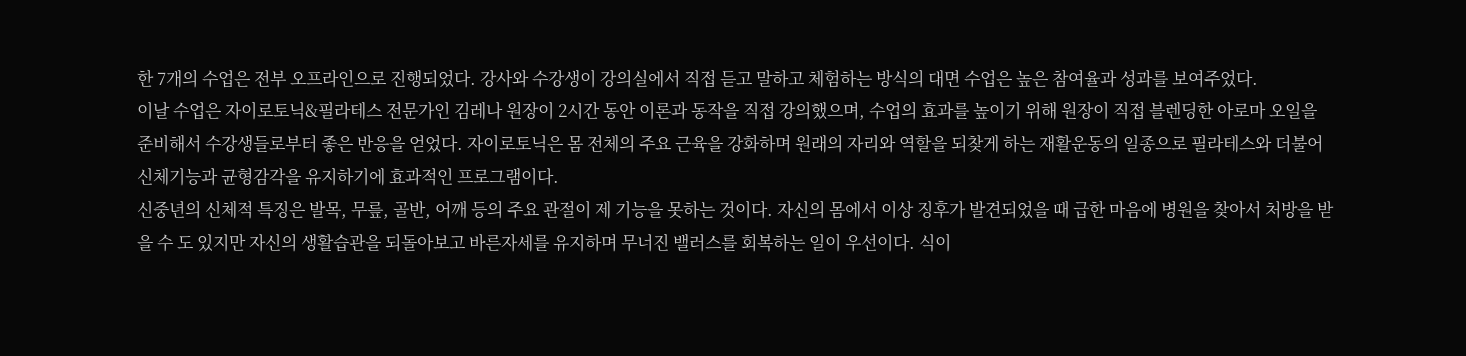한 7개의 수업은 전부 오프라인으로 진행되었다. 강사와 수강생이 강의실에서 직접 듣고 말하고 체험하는 방식의 대면 수업은 높은 참여율과 성과를 보여주었다.
이날 수업은 자이로토닉&필라테스 전문가인 김레나 원장이 2시간 동안 이론과 동작을 직접 강의했으며, 수업의 효과를 높이기 위해 원장이 직접 블렌딩한 아로마 오일을 준비해서 수강생들로부터 좋은 반응을 얻었다. 자이로토닉은 몸 전체의 주요 근육을 강화하며 원래의 자리와 역할을 되찾게 하는 재활운동의 일종으로 필라테스와 더불어 신체기능과 균형감각을 유지하기에 효과적인 프로그램이다.
신중년의 신체적 특징은 발목, 무릎, 골반, 어깨 등의 주요 관절이 제 기능을 못하는 것이다. 자신의 몸에서 이상 징후가 발견되었을 때 급한 마음에 병원을 찾아서 처방을 받을 수 도 있지만 자신의 생활습관을 되돌아보고 바른자세를 유지하며 무너진 밸러스를 회복하는 일이 우선이다. 식이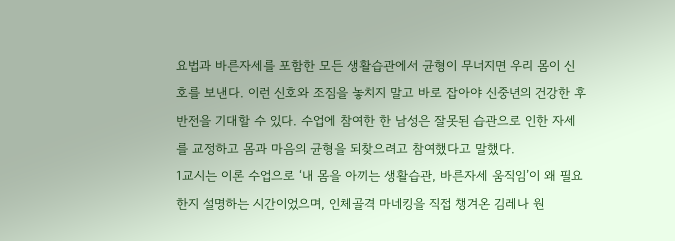요법과 바른자세를 포함한 모든 생활습관에서 균형이 무너지면 우리 몸이 신호를 보낸다. 이런 신호와 조짐을 놓치지 말고 바로 잡아야 신중년의 건강한 후반전을 기대할 수 있다. 수업에 참여한 한 남성은 잘못된 습관으로 인한 자세를 교정하고 몸과 마음의 균형을 되찾으려고 참여했다고 말했다.
1교시는 이론 수업으로 ‘내 몸을 아끼는 생활습관, 바른자세 움직임’이 왜 필요한지 설명하는 시간이었으며, 인체골격 마네킹을 직접 챙겨온 김레나 원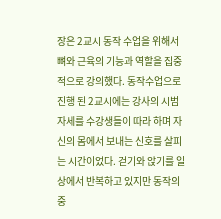장은 2교시 동작 수업을 위해서 뼈와 근육의 기능과 역할을 집중적으로 강의했다. 동작수업으로 진행 된 2교시에는 강사의 시범 자세를 수강생들이 따라 하며 자신의 몸에서 보내는 신호를 살피는 시간이었다. 걷기와 앉기를 일상에서 반복하고 있지만 동작의 중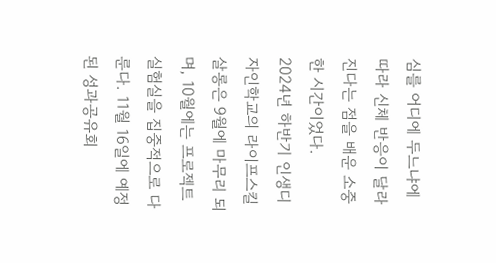심를 어디에 두느냐에 따라 신체 반응이 달라진다는 점을 배운 소중한 시간이었다.
2024년 하반기 인생디자인학교의 라이프스킬살롱은 9월에 마무리 되며, 10월에는 프로젝트 실험실을 집중적으로 다룬다. 11월 16일에 예정된 성과공유회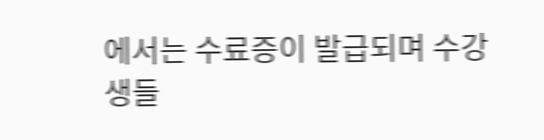에서는 수료증이 발급되며 수강생들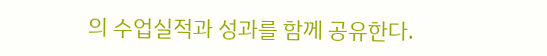의 수업실적과 성과를 함께 공유한다.